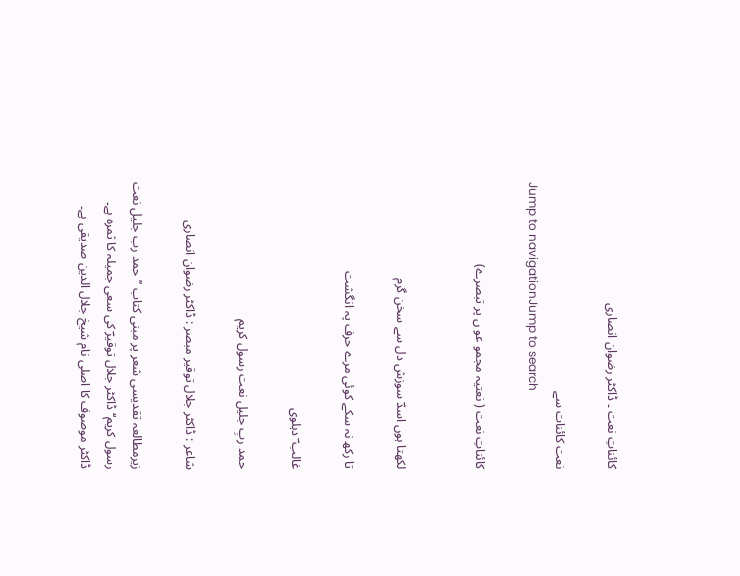کائناتِ نعت ۔ ڈاکٹر رضوان انصاری

نعت کائنات سے
Jump to navigationJump to search

کائناتِ نعت ( نعتیہ مجمو عو ں پر تبصرے)


لکھتا ہوں اسدؔ سوزش دل سے سخن گرم

تا رکھ نہ سکے کوئی مرے حرف پہ انگشت

غالب ؔ دہلوی

حمد ربِ جلیل نعت رسول کریم

شاعر : ڈاکٹر جلال توقیر مبصر : ڈاکٹر رضوان انصاری

زیرمطالعہ تقدیسی شعر پر مبنی کتاب ’’حمد رب جلیل نعت رسول کریم‘‘ ڈاکٹر جلال توقیرؔ کی سعی جمیلہ کا ثمرہ ہے۔ ڈاکٹر موصوف کا اصلی نام شیخ جلال الدین صدیقی ہے۔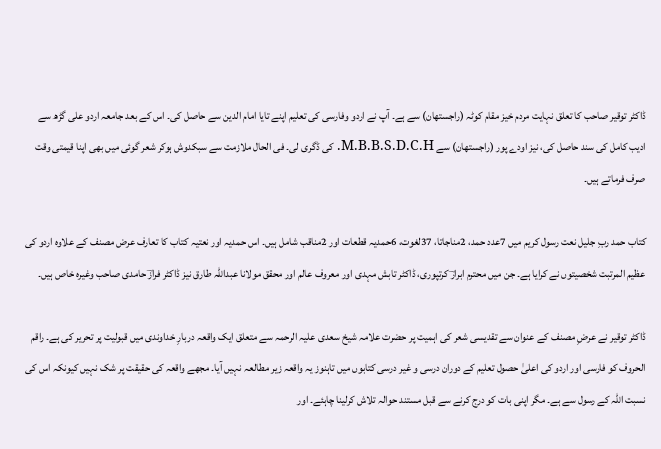ڈاکٹر توقیر صاحب کا تعلق نہایت مردم خیز مقام کوٹہ (راجستھان) سے ہے۔ آپ نے اردو وفارسی کی تعلیم اپنے تایا امام الدین سے حاصل کی۔ اس کے بعد جامعہ اردو علی گڑھ سے ادیب کامل کی سند حاصل کی، نیز اودے پور (راجستھان) سے M.B.B.S.D.C.H. کی ڈگری لی۔ فی الحال ملازمت سے سبکدوش ہوکر شعر گوئی میں بھی اپنا قیمتی وقت صرف فرماتے ہیں۔

کتاب حمد ربِ جلیل نعت رسول کریم میں 7عدد حمد، 2مناجاتا، 37لغوت، 6حمدیہ قطعات اور 2مناقب شامل ہیں۔ اس حمدیہ اور نعتیہ کتاب کا تعارف عرض مصنف کے علاوہ اردو کی عظیم المرتبت شخصیتوں نے کرایا ہے۔ جن میں محترم ابرارؔ کرتپوری، ڈاکٹر تابش مہدی اور معروف عالم اور محقق مولانا عبداللہ طارق نیز ڈاکٹر فرازؔ حامدی صاحب وغیرہ خاص ہیں۔

ڈاکٹر توقیر نے عرضِ مصنف کے عنوان سے تقدیسی شعر کی اہمیت پر حضرت علامہ شیخ سعدی علیہ الرحمہ سے متعلق ایک واقعہ دربارِ خداوندی میں قبولیت پر تحریر کی ہے۔ راقم الحروف کو فارسی اور اردو کی اعلیٰ حصول تعلیم کے دوران درسی و غیر درسی کتابوں میں تاہنوز یہ واقعہ زیر مطالعہ نہیں آیا۔ مجھے واقعہ کی حقیقت پر شک نہیں کیونکہ اس کی نسبت اللہ کے رسول سے ہے۔ مگر اپنی بات کو درج کرنے سے قبل مستند حوالہ تلاش کرلینا چاہئے۔ اور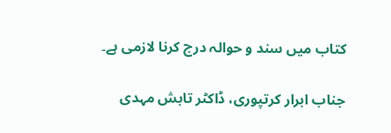کتاب میں سند و حوالہ درج کرنا لازمی ہے۔

جناب ابرار کرتپوری، ڈاکٹر تابش مہدی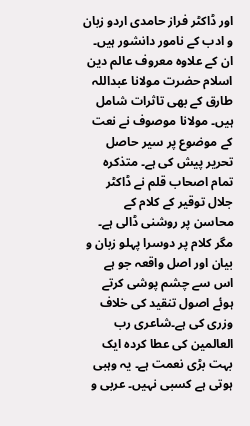اور ڈاکٹر فراز حامدی اردو زبان و ادب کے نامور دانشور ہیں۔ ان کے علاوہ معروف عالم دین اسلام حضرت مولانا عبداللہ طارق کے بھی تاثرات شامل ہیں۔ مولانا موصوف نے نعت کے موضوع پر سیر حاصل تحریر پیش کی ہے۔ متذکرہ تمام اصحاب قلم نے ڈاکٹر جلال توقیر کے کلام کے محاسن پر روشنی ڈالی ہے۔ مگر کلام پر دوسرا پہلو زبان و بیان اور اصل واقعہ جو ہے اس سے چشم پوشی کرتے ہوئے اصول تنقید کی خلاف وزری کی ہے۔شاعری رب العالمین کی عطا کردہ ایک بہت بڑی نعمت ہے۔ یہ وہبی ہوتی ہے کسبی نہیں۔ عربی و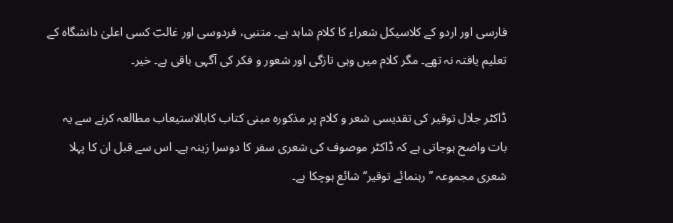فارسی اور اردو کے کلاسیکل شعراء کا کلام شاہد ہے۔ متنبی، فردوسی اور غالبؔ کسی اعلیٰ دانشگاہ کے تعلیم یافتہ نہ تھے۔ مگر کلام میں وہی تازگی اور شعور و فکر کی آگہی باقی ہے۔ خیر۔

ڈاکٹر جلال توقیر کی تقدیسی شعر و کلام پر مذکورہ مبنی کتاب کابالاستیعاب مطالعہ کرنے سے یہ بات واضح ہوجاتی ہے کہ ڈاکٹر موصوف کی شعری سفر کا دوسرا زینہ ہے۔ اس سے قبل ان کا پہلا شعری مجموعہ ’’رہنمائے توقیر‘‘ شائع ہوچکا ہے۔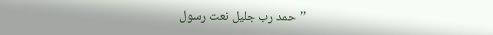’’حمد رب جلیل نعت رسول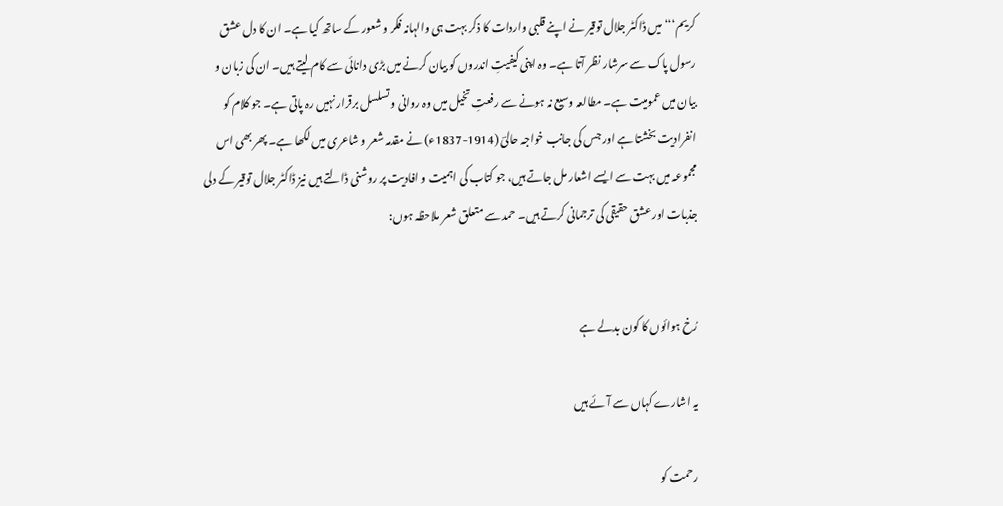کریم‘‘‘ میں ڈاکٹر جلال توقیر نے اپنے قلبی واردات کا ذکر بہت ہی والہانہ فکر و شعور کے ساتھ کیا ہے۔ ان کا دل عشق رسول پاک سے سرشار نظر آتا ہے۔ وہ اپنی کیفیتِ اندروں کو بیان کرنے میں بڑی دانائی سے کام لیتے ہیں۔ ان کی زبان و بیان میں عمومیت ہے۔ مطالعہ وسیع نہ ہونے سے رفعتِ تخیل میں وہ روانی و تسلسل برقرار نہیں رہ پاتی ہے۔ جو کلام کو انفرادیت بخشتا ہے اور جس کی جانب خواجہ حالیؔ (1914-1837ء) نے مقدمہ شعر و شاعری میں لکھا ہے۔ پھر بھی اس مجموعہ میں بہت سے ایسے اشعار مل جاتے ہیں، جو کتاب کی اہمیت و افادیت پر روشنی ڈالتے ہیں نیز ڈاکٹر جلال توقیر کے دلی جذبات اور عشق حقیقی کی ترجمانی کرتے ہیں۔ حمد سے متعلق شعر ملاحظہ ہوں:


رُخ ہوائوں کا کون بدلے ہے

یہ اشارے کہاں سے آئے ہیں

رحمت کو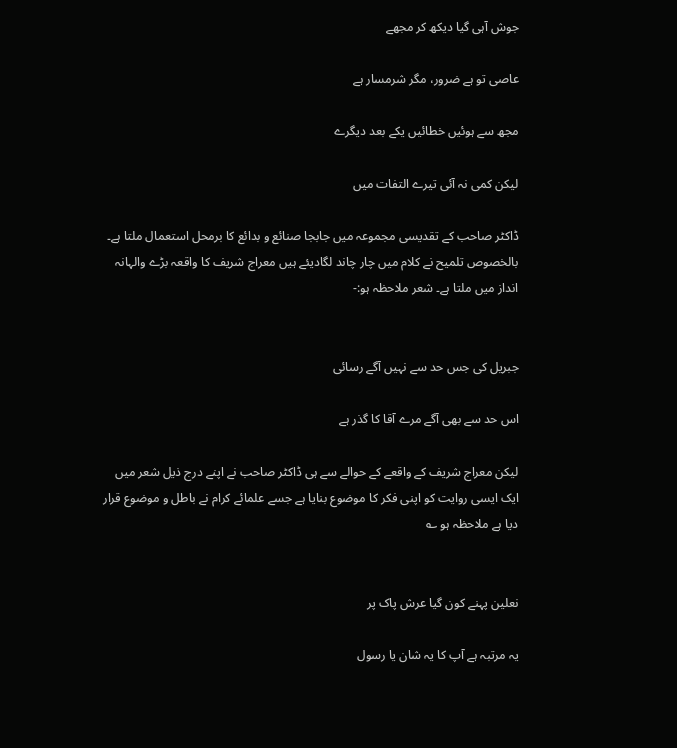جوش آہی گیا دیکھ کر مجھے

عاصی تو ہے ضرور، مگر شرمسار ہے

مجھ سے ہوئیں خطائیں یکے بعد دیگرے

لیکن کمی نہ آئی تیرے التفات میں

ڈاکٹر صاحب کے تقدیسی مجموعہ میں جابجا صنائع و بدائع کا برمحل استعمال ملتا ہے۔ بالخصوص تلمیح نے کلام میں چار چاند لگادیئے ہیں معراج شریف کا واقعہ بڑے والہانہ انداز میں ملتا ہے۔ شعر ملاحظہ ہو:-


جبریل کی جس حد سے نہیں آگے رسائی

اس حد سے بھی آگے مرے آقا کا گذر ہے

لیکن معراج شریف کے واقعے کے حوالے سے ہی ڈاکٹر صاحب نے اپنے درج ذیل شعر میں ایک ایسی روایت کو اپنی فکر کا موضوع بنایا ہے جسے علمائے کرام نے باطل و موضوع قرار دیا ہے ملاحظہ ہو ؎


نعلین پہنے کون گیا عرش پاک پر

یہ مرتبہ ہے آپ کا یہ شان یا رسول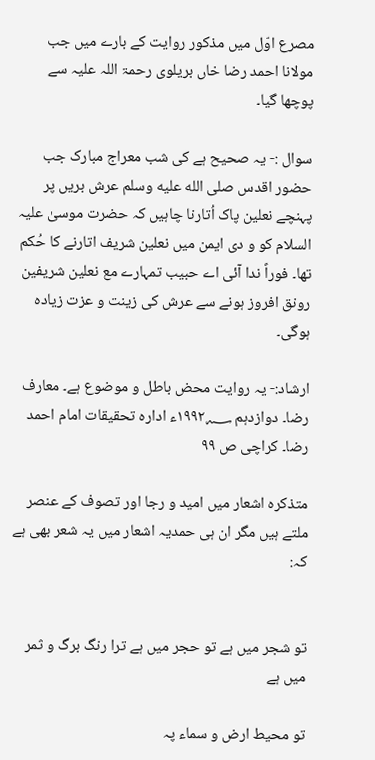مصرع اوّل میں مذکور روایت کے بارے میں جب مولانا احمد رضا خاں بریلوی رحمۃ اللہ علیہ سے پوچھا گیا۔

سوال :- یہ صحیح ہے کی شب معراج مبارک جب حضور اقدس صلى الله عليه وسلم عرش بریں پر پہنچے نعلین پاک اُتارنا چاہیں کہ حضرت موسیٰ علیہ السلام کو و دی ایمن میں نعلین شریف اتارنے کا حُکم تھا۔ فوراً ندا آئی اے حبیب تمہارے مع نعلین شریفین رونق افروز ہونے سے عرش کی زینت و عزت زیادہ ہوگی۔

ارشاد:- یہ روایت محض باطل و موضوع ہے۔ معارف رضا۔ دوازدہم ۱۹۹۲؁ء ادارہ تحقیقات امام احمد رضا۔ کراچی ص ۹۹

متذکرہ اشعار میں امید و رجا اور تصوف کے عنصر ملتے ہیں مگر ان ہی حمدیہ اشعار میں یہ شعر بھی ہے کہ:


تو شجر میں ہے تو حجر میں ہے ترا رنگ برگ و ثمر میں ہے

تو محیط ارض و سماء پہ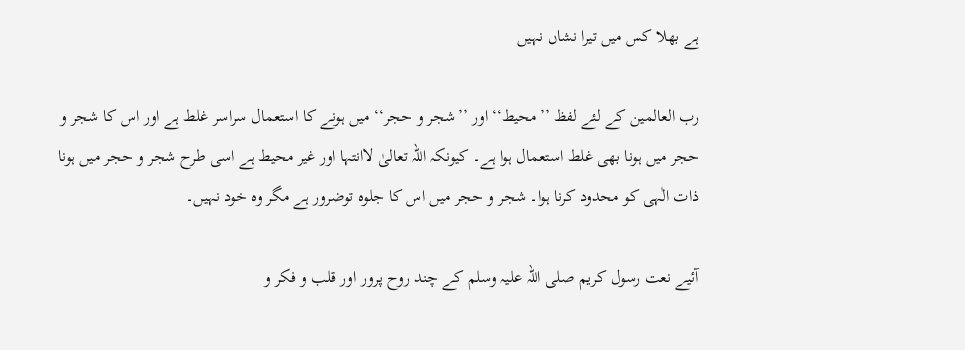ہے بھلا کس میں تیرا نشاں نہیں

رب العالمین کے لئے لفظ ’’محیط‘‘ اور ’’شجر و حجر‘‘ میں ہونے کا استعمال سراسر غلط ہے اور اس کا شجر و حجر میں ہونا بھی غلط استعمال ہوا ہے۔ کیونکہ اللہ تعالیٰ لاانتہا اور غیر محیط ہے اسی طرح شجر و حجر میں ہونا ذات الٰہی کو محدود کرنا ہوا۔ شجر و حجر میں اس کا جلوہ توضرور ہے مگر وہ خود نہیں۔

آئیے نعت رسول کریم صلی اللہ علیہ وسلم کے چند روح پرور اور قلب و فکر و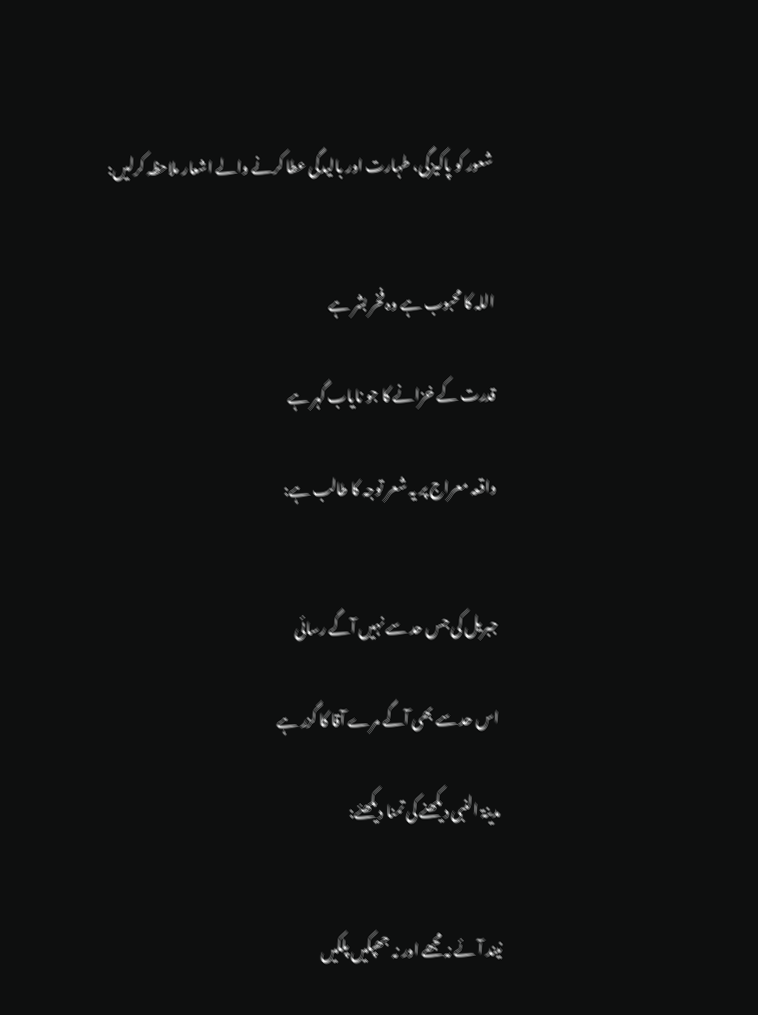شعور کو پاکیزگی، طہارت اور بالیدگی عطا کرنے والے اشعار ملاحظہ کرلیں:


اللہ کا محبوب ہے وہ فخر بشر ہے

قدرت کے خزانے کا جو نایاب گہر ہے

واقعہ معراج پر یہ شعر توجہ کا طالب ہے:


جبریل کی جس حد سے نہیں آگے رسائی

اس حد سے بھی آگے مرے آقا کا گزر ہے

مدینۃ النبی دیکھنے کی تمنا دیکھئے:


نیند آئے نہ مجھے اور نہ جھپکیں پلکیں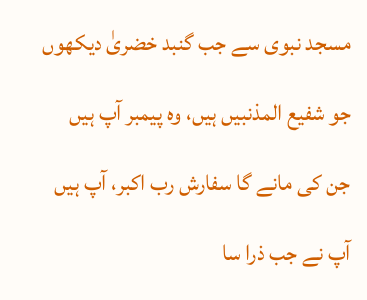مسجد نبوی سے جب گنبد خضریٰ دیکھوں

جو شفیع المذنبیں ہیں، وہ پیمبر آپ ہیں

جن کی مانے گا سفارش رب اکبر، آپ ہیں

آپ نے جب ذرا سا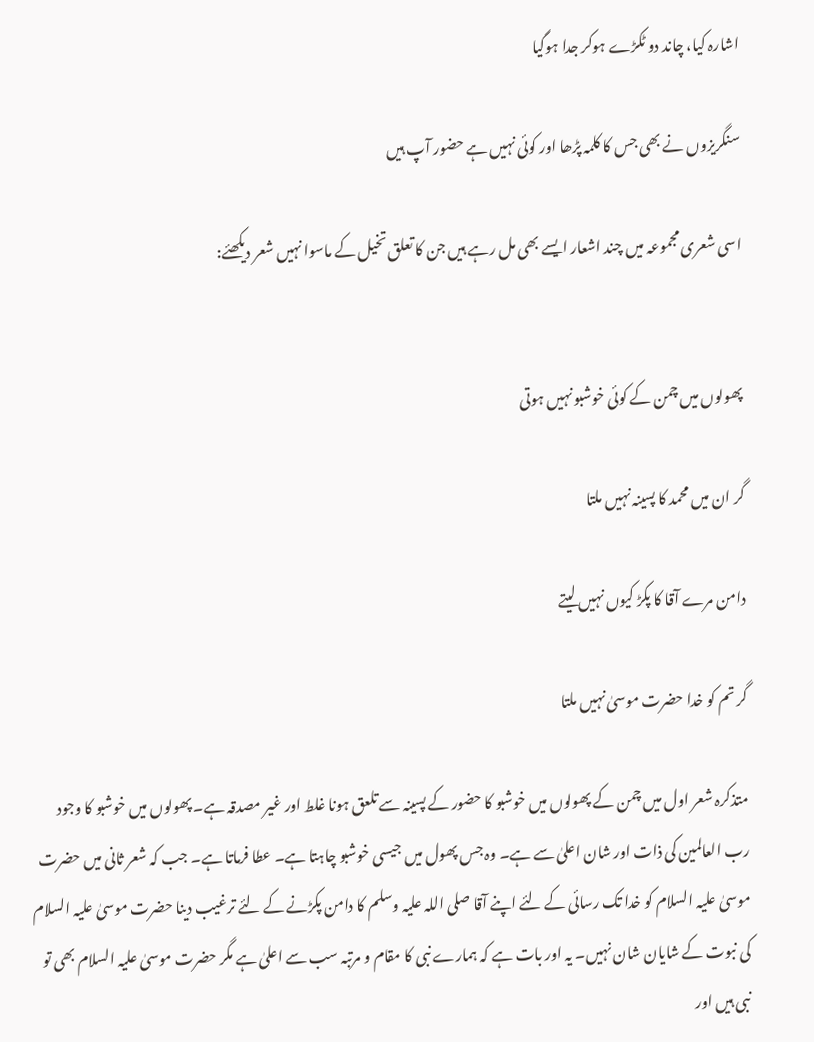اشارہ کیا، چاند دو ٹکڑے ہوکر جدا ہوگیا

سنگریزوں نے بھی جس کا کلمہ پڑھا اور کوئی نہیں ہے حضور آپ ہیں

اسی شعری مجموعہ میں چند اشعار ایسے بھی مل رہے ہیں جن کا تعلق تخیل کے ماسوا نہیں شعر دیکھئے:


پھولوں میں چمن کے کوئی خوشبو نہیں ہوتی

گر ان میں محمد کا پسینہ نہیں ملتا

دامن مرے آقا کا پکڑ کیوں نہیں لیتے

گر تم کو خدا حضرت موسیٰ نہیں ملتا

متذکرہ شعر اول میں چمن کے پھولوں میں خوشبو کا حضور کے پسینہ سے تلعق ہونا غلط اور غیر مصدقہ ہے۔ پھولوں میں خوشبو کا وجود رب العالمین کی ذات اور شان اعلیٰ سے ہے۔ وہ جس پھول میں جیسی خوشبو چاہتا ہے۔ عطا فرماتا ہے۔ جب کہ شعر ثانی میں حضرت موسیٰ علیہ السلام کو خدا تک رسائی کے لئے اپنے آقا صلی اللہ علیہ وسلم کا دامن پکڑنے کے لئے ترغیب دینا حضرت موسیٰ علیہ السلام کی نبوت کے شایان شان نہیں۔ یہ اور بات ہے کہ ہمارے نبی کا مقام و مرتبہ سب سے اعلیٰ ہے مگر حضرت موسیٰ علیہ السلام بھی تو نبی ہیں اور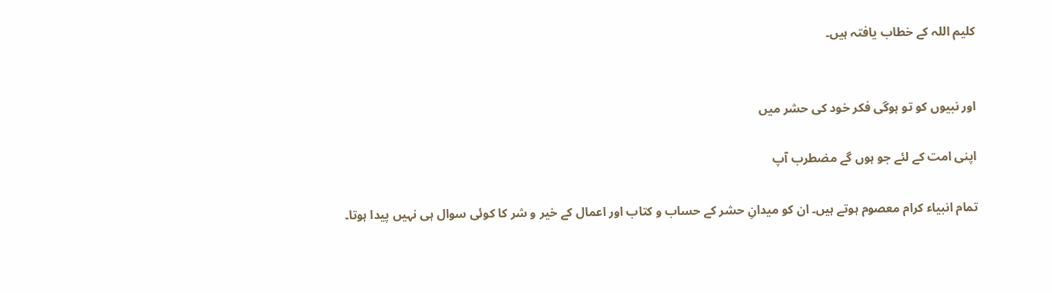کلیم اللہ کے خطاب یافتہ ہیں۔


اور نبیوں کو تو ہوگی فکر خود کی حشر میں

اپنی امت کے لئے جو ہوں گے مضطرب آپ

تمام انبیاء کرام معصوم ہوتے ہیں۔ ان کو میدانِ حشر کے حساب و کتاب اور اعمال کے خیر و شر کا کوئی سوال ہی نہیں پیدا ہوتا۔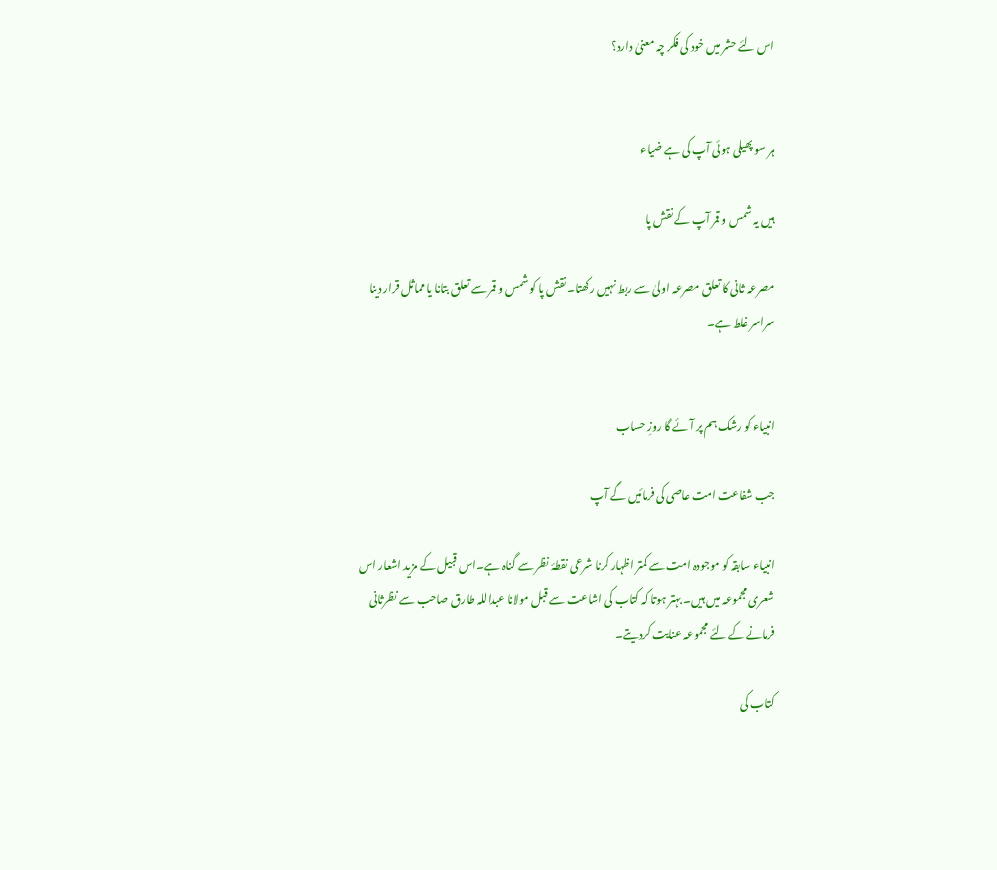اس لئے حشر میں خود کی فکر چہ معنیٰ دارد؟


ہر سو پھیلی ہوئی آپ کی ہے ضیاء

ہیں یہ شمس و قمر آپ کے نقش پا

مصرعہ ثانی کا تعلق مصرعہ اولیٰ سے ربط نہیں رکھتا۔ نقش پا کو شمس و قمر سے تعلق بتانا یا مماثل قرار دینا سراسر غلط ہے۔


انبیاء کو رشک ہم پر آئے گا روزِ حساب

جب شفاعت امت عاصی کی فرمائیں گے آپ

انبیاء سابقہ کو موجودہ امت سے کمتر اظہار کرنا شرعی نقطۂ نظر سے گناہ ہے۔اس قبیل کے مزید اشعار اس شعری مجموعہ میں ہیں۔ بہتر ہوتا کہ کتاب کی اشاعت سے قبل مولانا عبداللہ طارق صاحب سے نظرثانی فرمانے کے لئے مجموعہ عنایت کردیتے۔

کتاب کی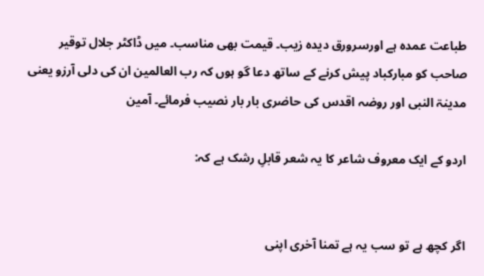طباعت عمدہ ہے اورسرورق دیدہ زیب۔ قیمت بھی مناسب۔ میں ڈاکٹر جلال توقیر صاحب کو مبارکباد پیش کرنے کے ساتھ دعا گو ہوں کہ رب العالمین ان کی دلی آرزو یعنی مدینۃ النبی اور روضہ اقدس کی حاضری بار بار نصیب فرمائے۔ آمین

اردو کے ایک معروف شاعر کا یہ شعر قابلِ رشک ہے کہ:


اگر کچھ ہے تو سب یہ ہے تمنا آخری اپنی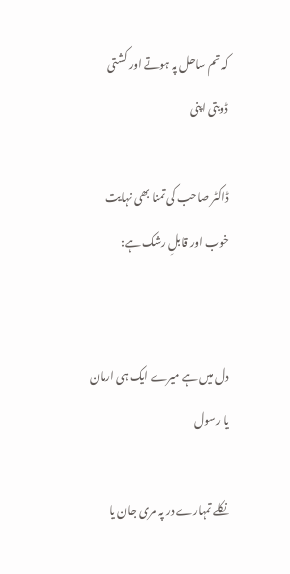کہ تم ساحل پہ ہوتے اور کشتی ڈوبتی اپنی

ڈاکٹر صاحب کی تمنا بھی نہایت خوب اور قابلِ رشک ہے:


دل میں ہے میرے ایک ہی ارمان یا رسول

نکلے تمہارے در پہ مری جان یا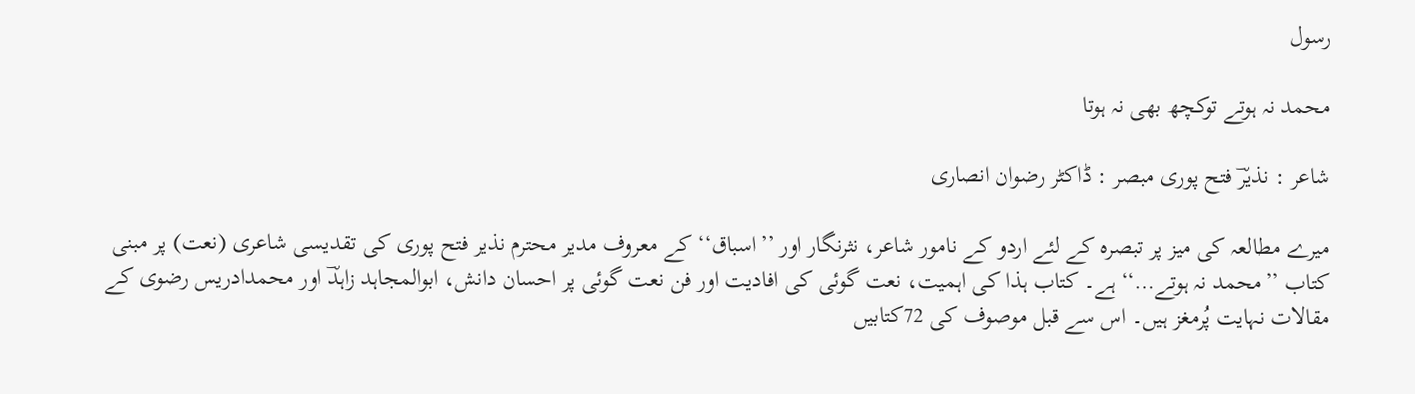رسول

محمد نہ ہوتے توکچھ بھی نہ ہوتا

شاعر : نذیرؔ فتح پوری مبصر : ڈاکٹر رضوان انصاری

میرے مطالعہ کی میز پر تبصرہ کے لئے اردو کے نامور شاعر، نثرنگار اور ’’اسباق‘‘ کے معروف مدیر محترم نذیر فتح پوری کی تقدیسی شاعری (نعت) پر مبنی کتاب ’’محمد نہ ہوتے…‘‘ ہے۔ کتاب ہذا کی اہمیت، نعت گوئی کی افادیت اور فن نعت گوئی پر احسان دانش، ابوالمجاہد زاہدؔ اور محمدادریس رضوی کے مقالات نہایت پُرمغز ہیں۔ اس سے قبل موصوف کی 72کتابیں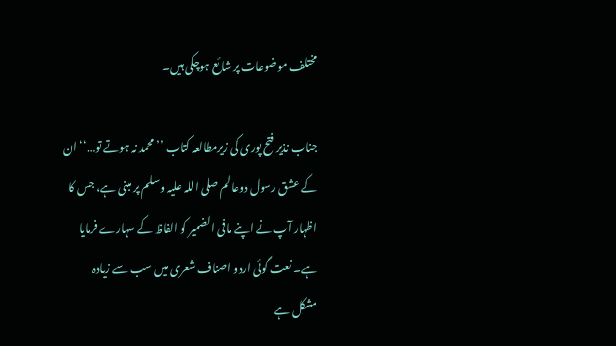مختلف موضوعات پر شائع ہوچکی ہیں۔

جناب نذیر فتح پوری کی زیرمطالعہ کتاب ’’محمد نہ ہوتے تو…‘‘ ان کے عشق رسول دوعالم صلی اللہ علیہ وسلم پر مبنی ہے، جس کا اظہار آپ نے اپنے مافی الضمیر کو الفاظ کے سہارے فرمایا ہے۔ نعت گوئی اردو اصناف شعری میں سب سے زیادہ مشکل ہے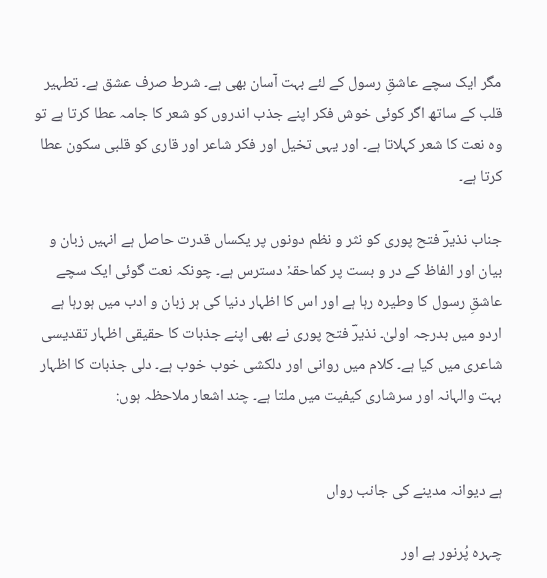مگر ایک سچے عاشقِ رسول کے لئے بہت آسان بھی ہے۔ شرط صرف عشق ہے۔ تطہیر قلب کے ساتھ اگر کوئی خوش فکر اپنے جذب اندروں کو شعر کا جامہ عطا کرتا ہے تو وہ نعت کا شعر کہلاتا ہے۔ اور یہی تخیل اور فکر شاعر اور قاری کو قلبی سکون عطا کرتا ہے۔

جناب نذیرؔ فتح پوری کو نثر و نظم دونوں پر یکساں قدرت حاصل ہے انہیں زبان و بیان اور الفاظ کے در و بست پر کماحقہٗ دسترس ہے۔ چونکہ نعت گوئی ایک سچے عاشقِ رسول کا وطیرہ رہا ہے اور اس کا اظہار دنیا کی ہر زبان و ادب میں ہورہا ہے اردو میں بدرجہ اولیٰ۔ نذیرؔ فتح پوری نے بھی اپنے جذبات کا حقیقی اظہار تقدیسی شاعری میں کیا ہے۔ کلام میں روانی اور دلکشی خوب خوب ہے۔ دلی جذبات کا اظہار بہت والہانہ اور سرشاری کیفیت میں ملتا ہے۔ چند اشعار ملاحظہ ہوں:


ہے دیوانہ مدینے کی جانب رواں

چہرہ پُرنور ہے اور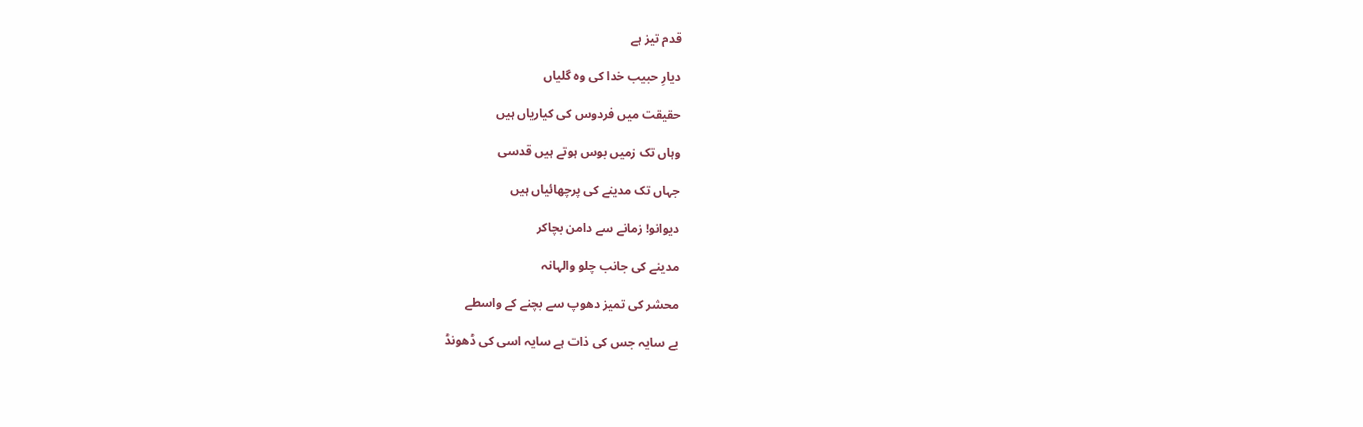قدم تیز ہے

دیارِ حبیب خدا کی وہ گلیاں

حقیقت میں فردوس کی کیاریاں ہیں

وہاں تک زمیں بوس ہوتے ہیں قدسی

جہاں تک مدینے کی پرچھائیاں ہیں

دیوانو! زمانے سے دامن بچاکر

مدینے کی جانب چلو والہانہ

محشر کی تمیز دھوپ سے بچنے کے واسطے

بے سایہ جس کی ذات ہے سایہ اسی کی ڈھونڈ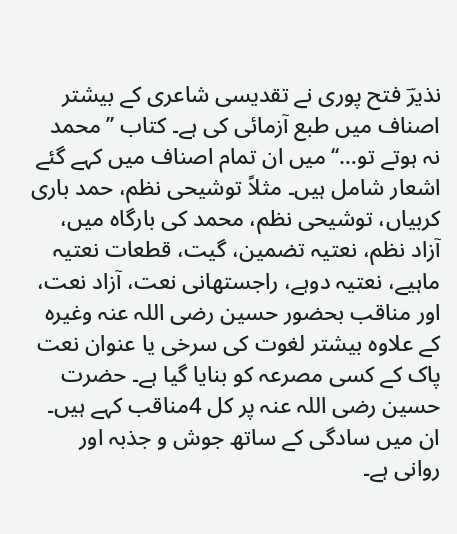نذیرؔ فتح پوری نے تقدیسی شاعری کے بیشتر اصناف میں طبع آزمائی کی ہے۔ کتاب ’’محمد نہ ہوتے تو…‘‘ میں ان تمام اصناف میں کہے گئے اشعار شامل ہیں۔ مثلاً توشیحی نظم، حمد باری کربیاں، توشیحی نظم، محمد کی بارگاہ میں، آزاد نظم، نعتیہ تضمین، گیت، قطعات نعتیہ ماہیے، نعتیہ دوہے، راجستھانی نعت، آزاد نعت، اور مناقب بحضور حسین رضی اللہ عنہ وغیرہ کے علاوہ بیشتر لغوت کی سرخی یا عنوان نعت پاک کے کسی مصرعہ کو بنایا گیا ہے۔ حضرت حسین رضی اللہ عنہ پر کل 4مناقب کہے ہیں۔ ان میں سادگی کے ساتھ جوش و جذبہ اور روانی ہے۔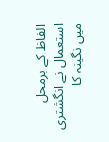الفاظ کے برمحل استعمال نے انگشتری میں نگینہ کا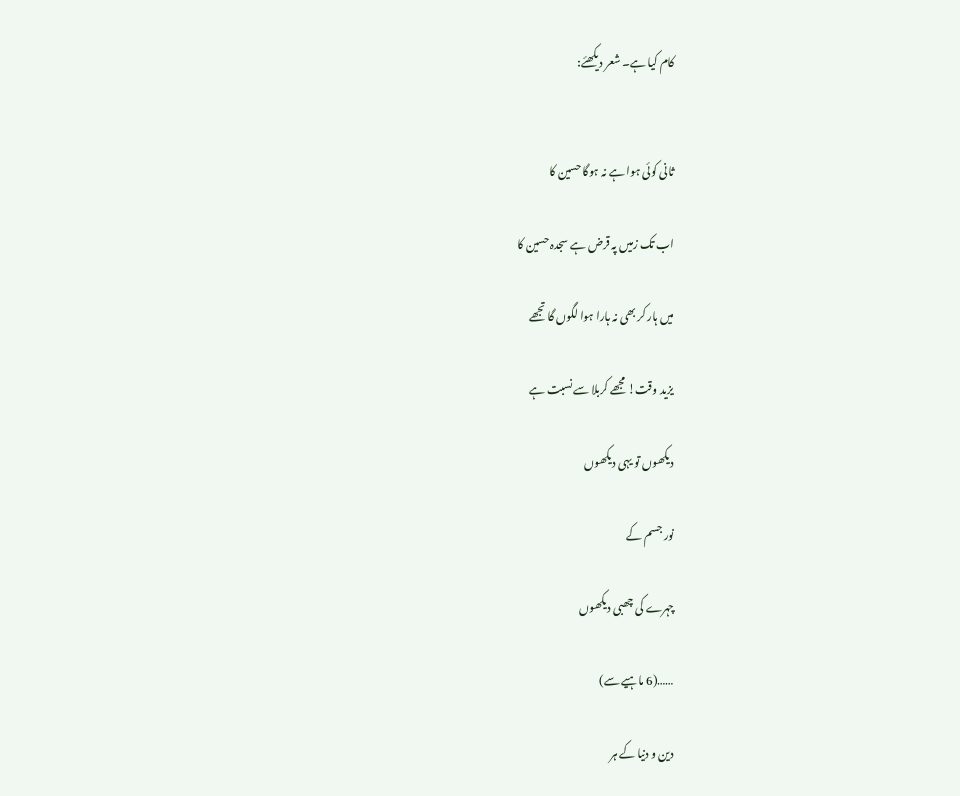کام کیا ہے۔ شعر دیکھئے:


ثانی کوئی ہوا ہے نہ ہوگا حسین کا

اب تک زمیں پہ قرض ہے سجدہ حسین کا

میں ہار کر بھی نہ ہارا ہوا لگوں گا تجھے

یزید وقت! مجھے کربلا سے نسبت ہے

دیکھوں تو یہی دیکھوں

نور جسم کے

چہرے کی چھبی دیکھوں

……(6 ماہیے سے)

دین و دنیا کے ہر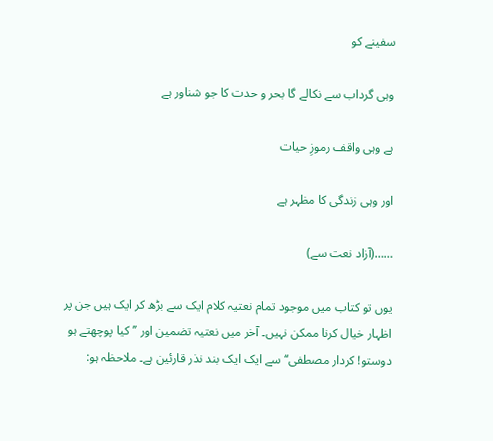سفینے کو

وہی گرداب سے نکالے گا بحر و حدت کا جو شناور ہے

ہے وہی واقف رموزِ حیات

اور وہی زندگی کا مظہر ہے

……(آزاد نعت سے)

یوں تو کتاب میں موجود تمام نعتیہ کلام ایک سے بڑھ کر ایک ہیں جن پر اظہار خیال کرنا ممکن نہیں۔ آخر میں نعتیہ تضمین اور ’’کیا پوچھتے ہو دوستو! کردار مصطفی‘‘ سے ایک ایک بند نذر قارئین ہے۔ ملاحظہ ہو: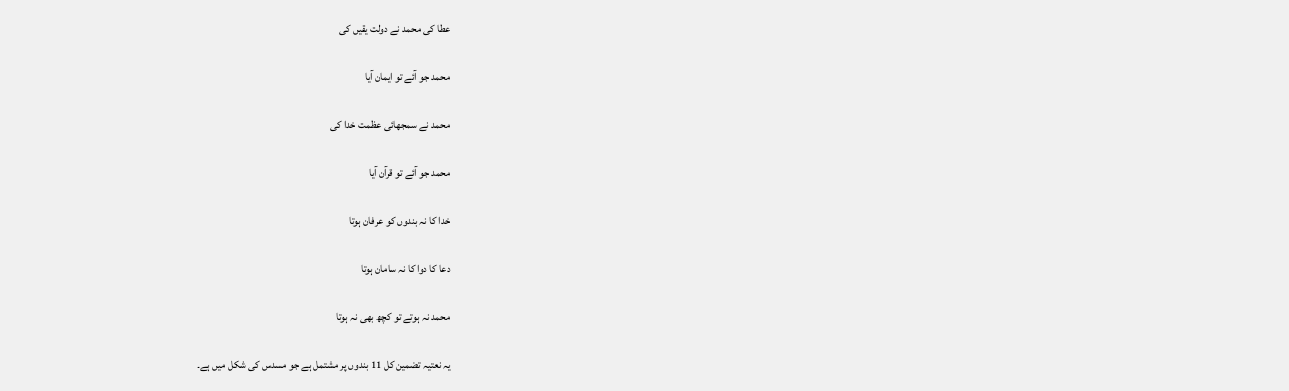عطا کی محمد نے دولت یقیں کی

محمد جو آئے تو ایمان آیا

محمد نے سمجھائی عظمت خدا کی

محمد جو آئے تو قرآن آیا

خدا کا نہ بندوں کو عرفان ہوتا

دعا کا دوا کا نہ سامان ہوتا

محمد نہ ہوتے تو کچھ بھی نہ ہوتا

یہ نعتیہ تضمین کل 11 بندوں پر مشتمل ہے جو مسدس کی شکل میں ہے۔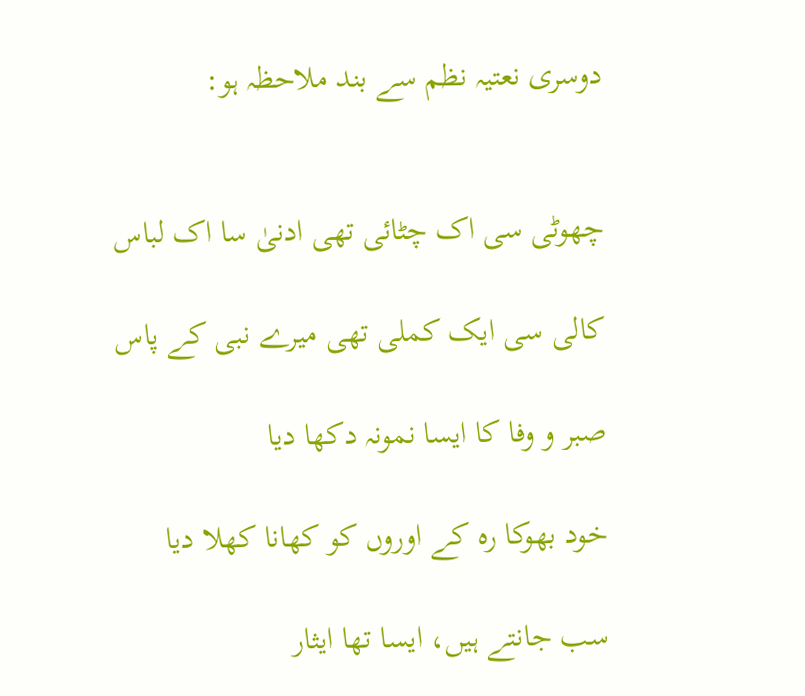دوسری نعتیہ نظم سے بند ملاحظہ ہو:


چھوٹی سی اک چٹائی تھی ادنیٰ سا اک لباس

کالی سی ایک کملی تھی میرے نبی کے پاس

صبر و وفا کا ایسا نمونہ دکھا دیا

خود بھوکا رہ کے اوروں کو کھانا کھلا دیا

سب جانتے ہیں، ایسا تھا ایثار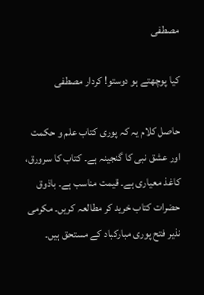مصطفی

کیا پوچھتے ہو دوستو! کردار مصطفی

حاصل کلام یہ کہ پوری کتاب علم و حکمت اور عشق نبی کا گنجینہ ہے۔ کتاب کا سرورق، کاغذ معیاری ہے۔ قیمت مناسب ہے۔ باذوق حضرات کتاب خرید کر مطالعہ کریں۔ مکرمی نذیر فتح پوری مبارکباد کے مستحق ہیں۔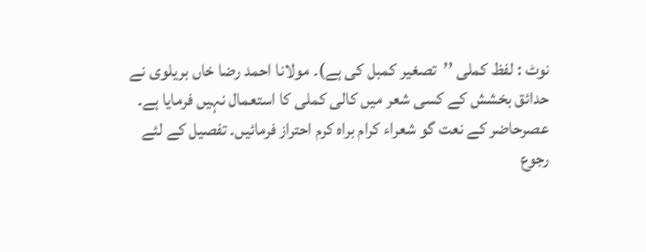نوٹ : لفظ کملی ’’تصغیر کمبل کی ہے)۔ مولانا احمد رضا خاں بریلوی نے حدائق بخشش کے کسی شعر میں کالی کملی کا استعمال نہیں فرمایا ہے۔ عصرحاضر کے نعت گو شعراء کرام براہ کرم احتراز فرمائیں۔ تفصیل کے لئے رجوع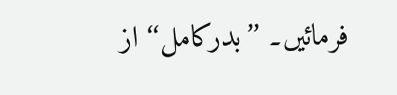فرمائیں۔ ’’بدرکامل‘‘ از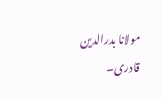مولانا بدرالدین قادری۔